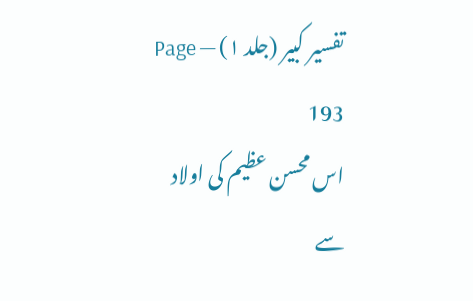تفسیر کبیر (جلد ۱) — Page 193
اس محسن عظیم کی اولاد سے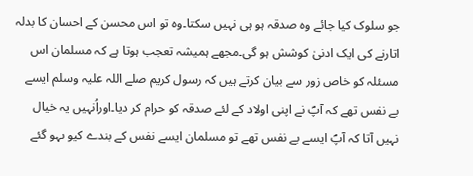جو سلوک کیا جائے وہ صدقہ ہو ہی نہیں سکتا۔وہ تو اس محسن کے احسان کا بدلہ اتارنے کی ایک ادنیٰ کوشش ہو گی۔مجھے ہمیشہ تعجب ہوتا ہے کہ مسلمان اس مسئلہ کو خاص زور سے بیان کرتے ہیں کہ رسول کریم صلے اللہ علیہ وسلم ایسے بے نفس تھے کہ آپؐ نے اپنی اولاد کے لئے صدقہ کو حرام کر دیا۔اوراُنہیں یہ خیال نہیں آتا کہ آپؐ ایسے بے نفس تھے تو مسلمان ایسے نفس کے بندے کیو ںہو گئے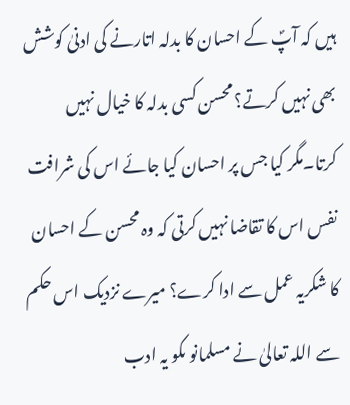ہیں کہ آپؐ کے احسان کا بدلہ اتارنے کی ادنیٰ کوشش بھی نہیں کرتے؟ محسن کسی بدلہ کا خیال نہیں کرتا۔مگر کیا جس پر احسان کیا جائے اس کی شرافت نفس اس کا تقاضا نہیں کرتی کہ وہ محسن کے احسان کا شکریہ عمل سے ادا کرے؟ میرے نزدیک اس حکم سے اللہ تعالیٰ نے مسلمانو ںکو یہ ادب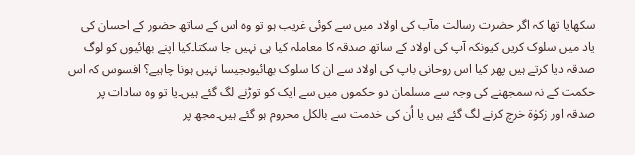سکھایا تھا کہ اگر حضرت رسالت مآب کی اولاد میں سے کوئی غریب ہو تو وہ اس کے ساتھ حضور کے احسان کی یاد میں سلوک کریں کیونکہ آپ کی اولاد کے ساتھ صدقہ کا معاملہ کیا ہی نہیں جا سکتا۔کیا اپنے بھائیوں کو لوگ صدقہ دیا کرتے ہیں پھر کیا اس روحانی باپ کی اولاد سے ان کا سلوک بھائیوںجیسا نہیں ہونا چاہیے؟ افسوس کہ اس حکمت کے نہ سمجھنے کی وجہ سے مسلمان دو حکموں میں سے ایک کو توڑنے لگ گئے ہیں۔یا تو وہ سادات پر صدقہ اور زکوٰۃ خرچ کرنے لگ گئے ہیں یا اُن کی خدمت سے بالکل محروم ہو گئے ہیں۔مجھ پر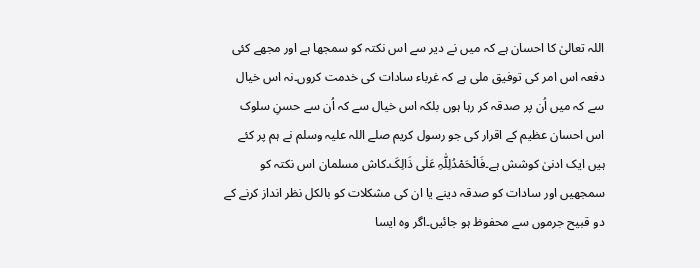اللہ تعالیٰ کا احسان ہے کہ میں نے دیر سے اس نکتہ کو سمجھا ہے اور مجھے کئی دفعہ اس امر کی توفیق ملی ہے کہ غرباء سادات کی خدمت کروں۔نہ اس خیال سے کہ میں اُن پر صدقہ کر رہا ہوں بلکہ اس خیال سے کہ اُن سے حسنِ سلوک اس احسان عظیم کے اقرار کی جو رسول کریم صلے اللہ علیہ وسلم نے ہم پر کئے ہیں ایک ادنیٰ کوشش ہے۔فَالْحَمْدُلِلّٰہِ عَلٰی ذَالِکَ۔کاش مسلمان اس نکتہ کو سمجھیں اور سادات کو صدقہ دینے یا ان کی مشکلات کو بالکل نظر انداز کرنے کے دو قبیح جرموں سے محفوظ ہو جائیں۔اگر وہ ایسا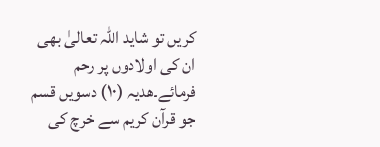کریں تو شاید اللہ تعالیٰ بھی ان کی اولادوں پر رحم فرمائے۔ھدیہ (۱۰) دسویں قسم جو قرآن کریم سے خرچ کی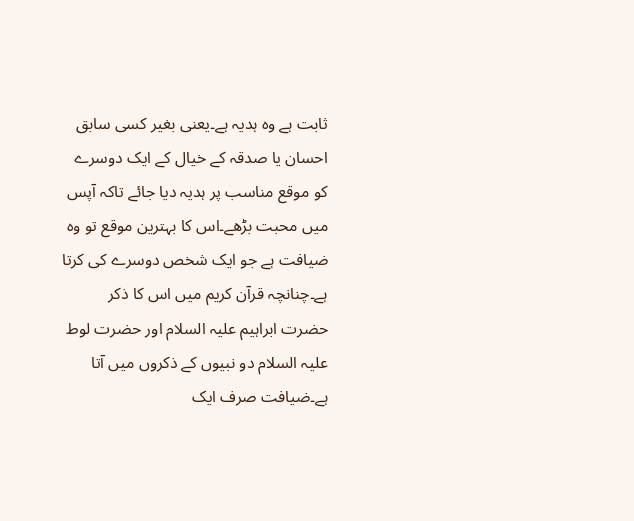ثابت ہے وہ ہدیہ ہے۔یعنی بغیر کسی سابق احسان یا صدقہ کے خیال کے ایک دوسرے کو موقع مناسب پر ہدیہ دیا جائے تاکہ آپس میں محبت بڑھے۔اس کا بہترین موقع تو وہ ضیافت ہے جو ایک شخص دوسرے کی کرتا ہے۔چنانچہ قرآن کریم میں اس کا ذکر حضرت ابراہیم علیہ السلام اور حضرت لوط علیہ السلام دو نبیوں کے ذکروں میں آتا ہے۔ضیافت صرف ایک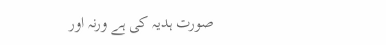صورت ہدیہ کی ہے ورنہ اور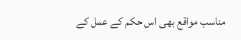مناسب مواقع بھی اس حکم کے عمل کے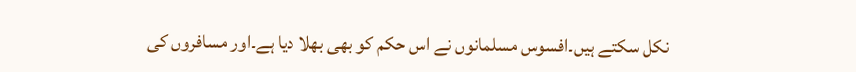نکل سکتے ہیں۔افسوس مسلمانوں نے اس حکم کو بھی بھلا دیا ہے۔اور مسافروں کی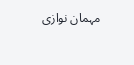مہمان نوازی